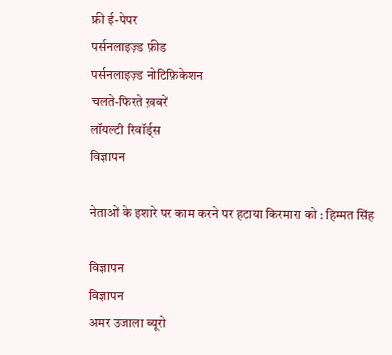फ्री ई-पेपर
पर्सनलाइज़्ड फ़ीड
पर्सनलाइज़्ड नोटिफ़िकेशन
चलते-फिरते ख़बरें
लॉयल्टी रिवॉर्ड्स
विज्ञापन

नेताओं के इशारे पर काम करने पर हटाया किरमारा को : हिम्मत सिंह

विज्ञापन
विज्ञापन
अमर उजाला ब्यूरो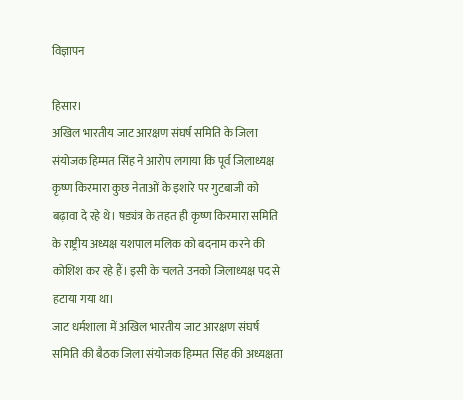विज्ञापन

हिसार।
अखिल भारतीय जाट आरक्षण संघर्ष समिति के जिला संयोजक हिम्मत सिंह ने आरोप लगाया कि पूर्व जिलाध्यक्ष कृष्ण किरमारा कुछ नेताओं के इशारे पर गुटबाजी को बढ़ावा दे रहे थे। षड्यंत्र के तहत ही कृष्ण किरमारा समिति के राष्ट्रीय अध्यक्ष यशपाल मलिक को बदनाम करने की कोशिश कर रहे हैं। इसी के चलते उनको जिलाध्यक्ष पद से हटाया गया था।
जाट धर्मशाला में अखिल भारतीय जाट आरक्षण संघर्ष समिति की बैठक जिला संयोजक हिम्मत सिंह की अध्यक्षता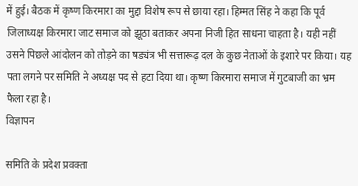में हुई। बैठक में कृष्ण किरमारा का मुद्दा विशेष रूप से छाया रहा। हिम्मत सिंह ने कहा कि पूर्व जिलाध्यक्ष किरमारा जाट समाज को झूठा बताकर अपना निजी हित साधना चाहता है। यही नहीं उसने पिछले आंदोलन को तोड़ने का षड्यंत्र भी सत्तारूढ़ दल के कुछ नेताओं के इशारे पर किया। यह पता लगने पर समिति ने अध्यक्ष पद से हटा दिया था। कृष्ण किरमारा समाज में गुटबाजी का भ्रम फैला रहा है।
विज्ञापन

समिति के प्रदेश प्रवक्ता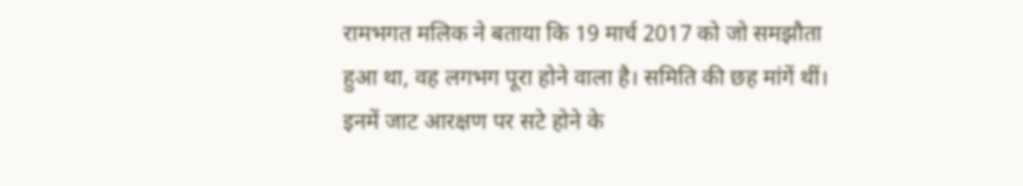रामभगत मलिक ने बताया कि 19 मार्च 2017 को जो समझौता हुआ था, वह लगभग पूरा होने वाला है। समिति की छह मांगें थीं। इनमें जाट आरक्षण पर सटे होने के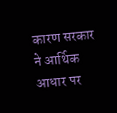कारण सरकार ने आर्थिक आधार पर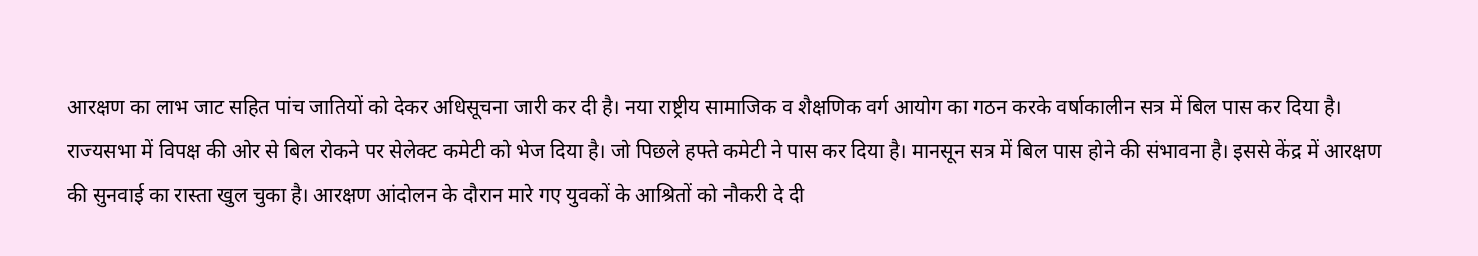आरक्षण का लाभ जाट सहित पांच जातियों को देकर अधिसूचना जारी कर दी है। नया राष्ट्रीय सामाजिक व शैक्षणिक वर्ग आयोग का गठन करके वर्षाकालीन सत्र में बिल पास कर दिया है। राज्यसभा में विपक्ष की ओर से बिल रोकने पर सेलेक्ट कमेटी को भेज दिया है। जो पिछले हफ्ते कमेटी ने पास कर दिया है। मानसून सत्र में बिल पास होने की संभावना है। इससे केंद्र में आरक्षण की सुनवाई का रास्ता खुल चुका है। आरक्षण आंदोलन के दौरान मारे गए युवकों के आश्रितों को नौकरी दे दी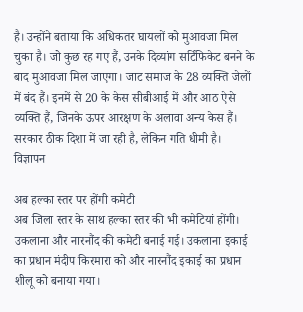है। उन्होंने बताया कि अधिकतर घायलों को मुआवजा मिल चुका है। जो कुछ रह गए हैं, उनके दिव्यांग सर्टिफिकेट बनने के बाद मुआवजा मिल जाएगा। जाट समाज के 28 व्यक्ति जेलों में बंद हैं। इनमें से 20 के केस सीबीआई में और आठ ऐसे व्यक्ति हैं, जिनके ऊपर आरक्षण के अलावा अन्य केस हैं। सरकार ठीक दिशा में जा रही है, लेकिन गति धीमी है।
विज्ञापन

अब हल्का स्तर पर होंगी कमेटी
अब जिला स्तर के साथ हल्का स्तर की भी कमेटियां होंगी। उकलाना और नारनौंद की कमेटी बनाई गई। उकलाना इकाई का प्रधान मंदीप किरमारा को और नारनौंद इकाई का प्रधान शीलू को बनाया गया।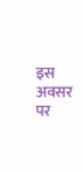इस अवसर पर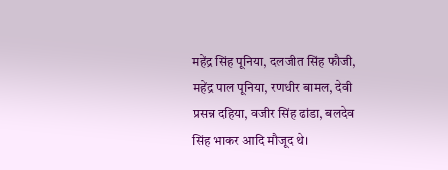महेंद्र सिंह पूनिया, दलजीत सिंह फौजी, महेंद्र पाल पूनिया, रणधीर बामल, देवी प्रसन्न दहिया, वजीर सिंह ढांडा, बलदेव सिंह भाकर आदि मौजूद थे।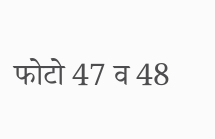फोटो 47 व 48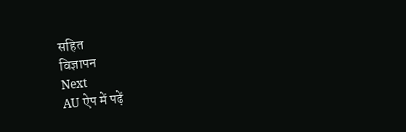सहित
विज्ञापन
Next
AU ऐप में पढ़ें